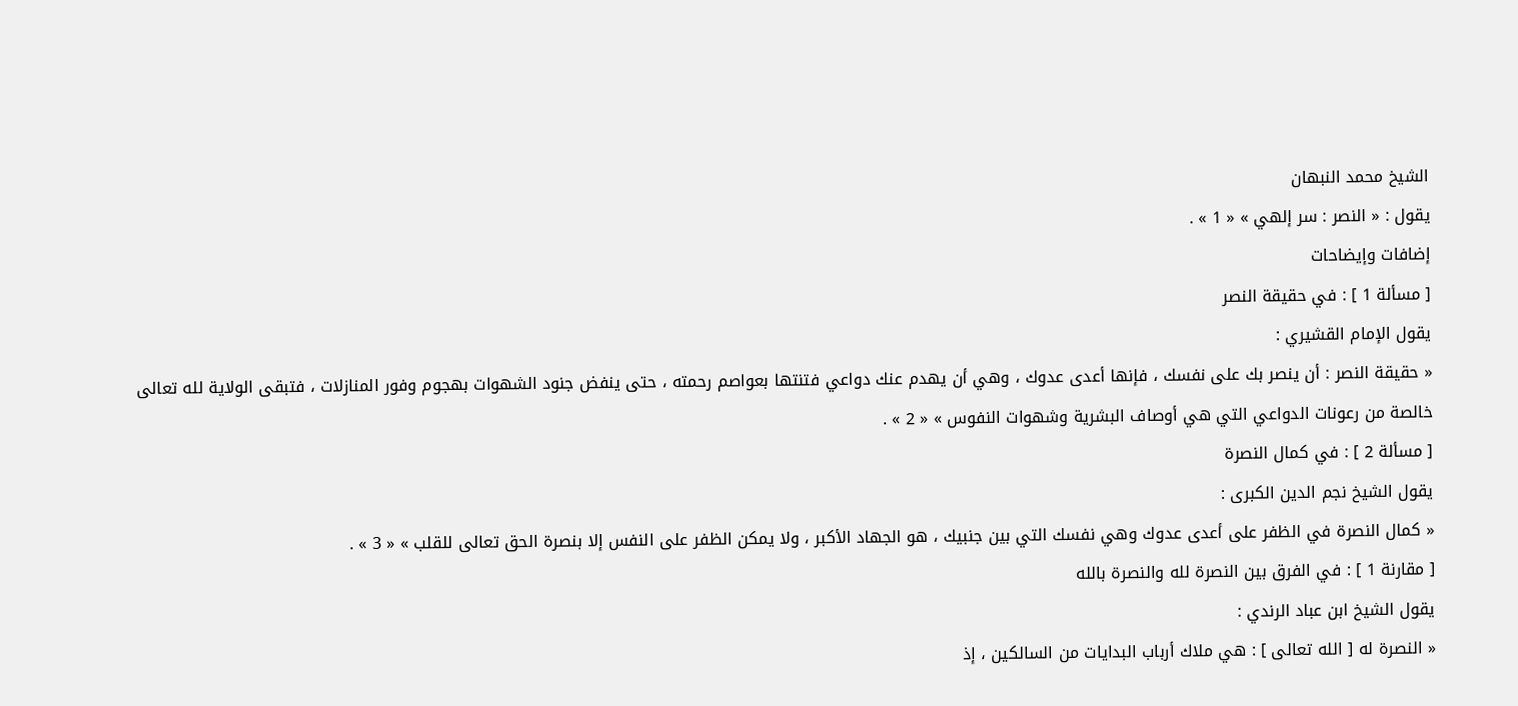الشيخ محمد النبهان
يقول : « النصر : سر إلهي » « 1 » .
إضافات وإيضاحات
[ مسألة 1 ] : في حقيقة النصر
يقول الإمام القشيري :
« حقيقة النصر : أن ينصر بك على نفسك ، فإنها أعدى عدوك ، وهي أن يهدم عنك دواعي فتنتها بعواصم رحمته ، حتى ينفض جنود الشهوات بهجوم وفور المنازلات ، فتبقى الولاية لله تعالى خالصة من رعونات الدواعي التي هي أوصاف البشرية وشهوات النفوس » « 2 » .
[ مسألة 2 ] : في كمال النصرة
يقول الشيخ نجم الدين الكبرى :
« كمال النصرة في الظفر على أعدى عدوك وهي نفسك التي بين جنبيك ، هو الجهاد الأكبر ، ولا يمكن الظفر على النفس إلا بنصرة الحق تعالى للقلب » « 3 » .
[ مقارنة 1 ] : في الفرق بين النصرة لله والنصرة بالله
يقول الشيخ ابن عباد الرندي :
« النصرة له [ الله تعالى ] : هي ملاك أرباب البدايات من السالكين ، إذ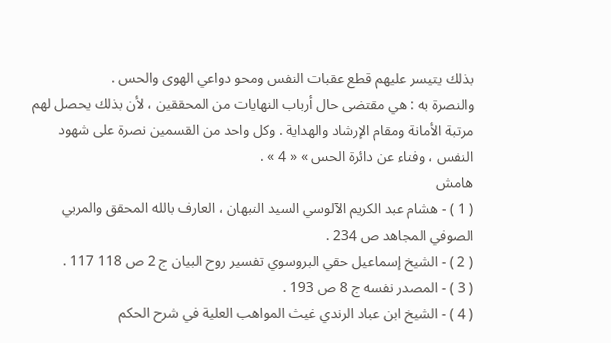بذلك يتيسر عليهم قطع عقبات النفس ومحو دواعي الهوى والحس .
والنصرة به : هي مقتضى حال أرباب النهايات من المحققين ، لأن بذلك يحصل لهم مرتبة الأمانة ومقام الإرشاد والهداية . وكل واحد من القسمين نصرة على شهود النفس ، وفناء عن دائرة الحس » « 4 » .
هامش
( 1 ) - هشام عبد الكريم الآلوسي السيد النبهان ، العارف بالله المحقق والمربي الصوفي المجاهد ص 234 .
( 2 ) - الشيخ إسماعيل حقي البروسوي تفسير روح البيان ج 2 ص 118 117 .
( 3 ) - المصدر نفسه ج 8 ص 193 .
( 4 ) - الشيخ ابن عباد الرندي غيث المواهب العلية في شرح الحكم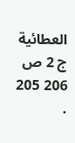العطائية ج 2 ص 206 205 .